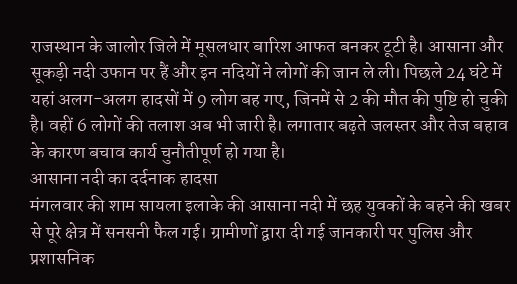राजस्थान के जालोर जिले में मूसलधार बारिश आफत बनकर टूटी है। आसाना और सूकड़ी नदी उफान पर हैं और इन नदियों ने लोगों की जान ले ली। पिछले 24 घंटे में यहां अलग-अलग हादसों में 9 लोग बह गए, जिनमें से 2 की मौत की पुष्टि हो चुकी है। वहीं 6 लोगों की तलाश अब भी जारी है। लगातार बढ़ते जलस्तर और तेज बहाव के कारण बचाव कार्य चुनौतीपूर्ण हो गया है।
आसाना नदी का दर्दनाक हादसा
मंगलवार की शाम सायला इलाके की आसाना नदी में छह युवकों के बहने की खबर से पूरे क्षेत्र में सनसनी फैल गई। ग्रामीणों द्वारा दी गई जानकारी पर पुलिस और प्रशासनिक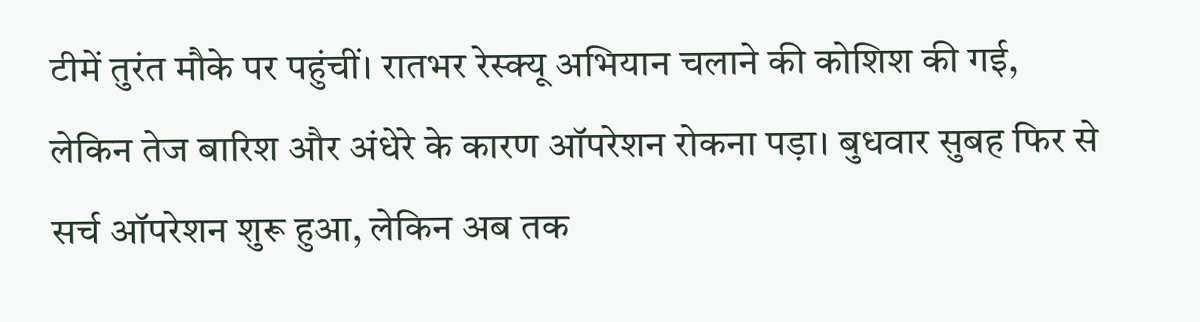टीमें तुरंत मौके पर पहुंचीं। रातभर रेस्क्यू अभियान चलाने की कोशिश की गई, लेकिन तेज बारिश और अंधेरे के कारण ऑपरेशन रोकना पड़ा। बुधवार सुबह फिर से सर्च ऑपरेशन शुरू हुआ, लेकिन अब तक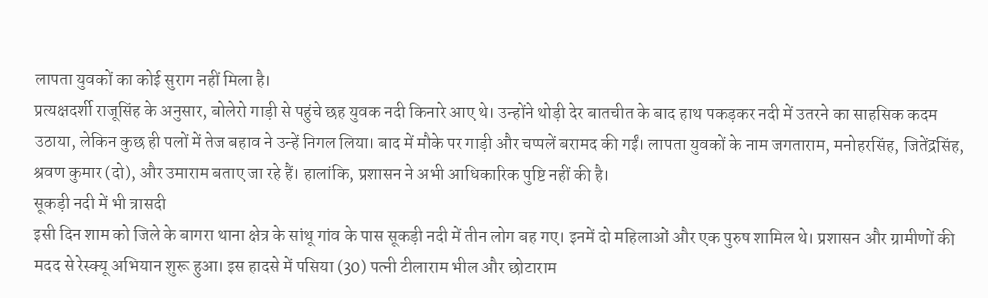लापता युवकों का कोई सुराग नहीं मिला है।
प्रत्यक्षदर्शी राजूसिंह के अनुसार, बोलेरो गाड़ी से पहुंचे छह युवक नदी किनारे आए थे। उन्होंने थोड़ी देर बातचीत के बाद हाथ पकड़कर नदी में उतरने का साहसिक कदम उठाया, लेकिन कुछ ही पलों में तेज बहाव ने उन्हें निगल लिया। बाद में मौके पर गाड़ी और चप्पलें बरामद की गईं। लापता युवकों के नाम जगताराम, मनोहरसिंह, जितेंद्रसिंह, श्रवण कुमार (दो), और उमाराम बताए जा रहे हैं। हालांकि, प्रशासन ने अभी आधिकारिक पुष्टि नहीं की है।
सूकड़ी नदी में भी त्रासदी
इसी दिन शाम को जिले के बागरा थाना क्षेत्र के सांथू गांव के पास सूकड़ी नदी में तीन लोग बह गए। इनमें दो महिलाओं और एक पुरुष शामिल थे। प्रशासन और ग्रामीणों की मदद से रेस्क्यू अभियान शुरू हुआ। इस हादसे में पसिया (30) पत्नी टीलाराम भील और छोटाराम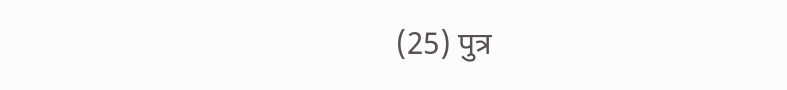(25) पुत्र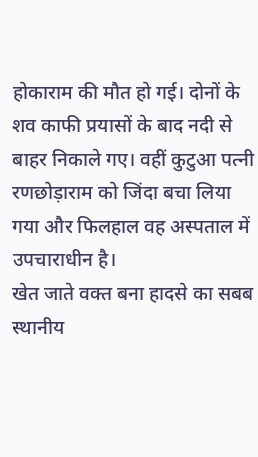होकाराम की मौत हो गई। दोनों के शव काफी प्रयासों के बाद नदी से बाहर निकाले गए। वहीं कुटुआ पत्नी रणछोड़ाराम को जिंदा बचा लिया गया और फिलहाल वह अस्पताल में उपचाराधीन है।
खेत जाते वक्त बना हादसे का सबब
स्थानीय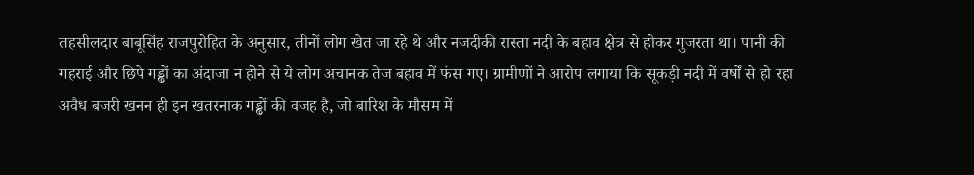तहसीलदार बाबूसिंह राजपुरोहित के अनुसार, तीनों लोग खेत जा रहे थे और नजदीकी रास्ता नदी के बहाव क्षेत्र से होकर गुजरता था। पानी की गहराई और छिपे गड्ढों का अंदाजा न होने से ये लोग अचानक तेज बहाव में फंस गए। ग्रामीणों ने आरोप लगाया कि सूकड़ी नदी में वर्षों से हो रहा अवैध बजरी खनन ही इन खतरनाक गड्ढों की वजह है, जो बारिश के मौसम में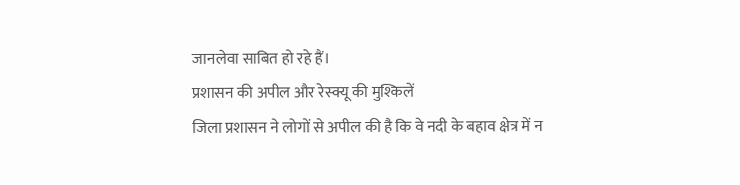जानलेवा साबित हो रहे हैं।
प्रशासन की अपील और रेस्क्यू की मुश्किलें
जिला प्रशासन ने लोगों से अपील की है कि वे नदी के बहाव क्षेत्र में न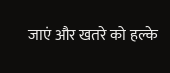जाएं और खतरे को हल्के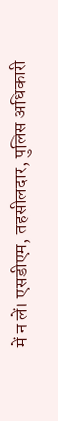में न लें। एसडीएम, तहसीलदार, पुलिस अधिकारी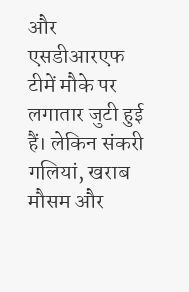और एसडीआरएफ टीमें मौके पर लगातार जुटी हुई हैं। लेकिन संकरी गलियां, खराब मौसम और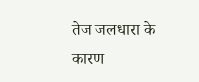तेज जलधारा के कारण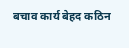बचाव कार्य बेहद कठिन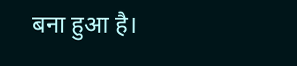बना हुआ है।